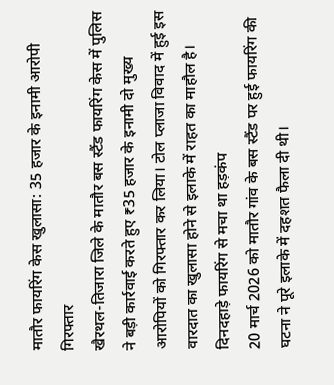मातौर फायरिंग केस खुलासा: 35 हजार के इनामी आरोपी गिरफ्तार
खैरथल-तिजारा जिले के मातौर बस स्टैंड फायरिंग केस में पुलिस ने बड़ी कार्रवाई करते हुए ₹35 हजार के इनामी दो मुख्य आरोपियों को गिरफ्तार कर लिया। टोल प्लाजा विवाद में हुई इस वारदात का खुलासा होने से इलाके में राहत का माहौल है।
दिनदहाड़े फायरिंग से मचा था हड़कंप
20 मार्च 2026 को मातौर गांव के बस स्टैंड पर हुई फायरिंग की घटना ने पूरे इलाके में दहशत फैला दी थी।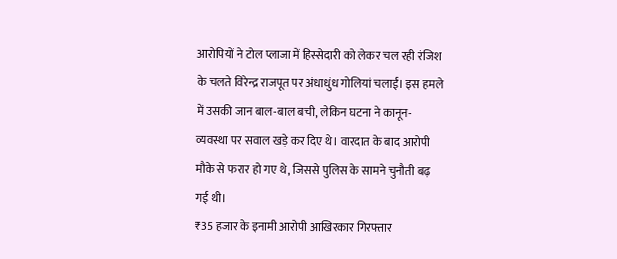आरोपियों ने टोल प्लाजा में हिस्सेदारी को लेकर चल रही रंजिश के चलते विरेन्द्र राजपूत पर अंधाधुंध गोलियां चलाईं। इस हमले में उसकी जान बाल-बाल बची, लेकिन घटना ने कानून-व्यवस्था पर सवाल खड़े कर दिए थे। वारदात के बाद आरोपी मौके से फरार हो गए थे, जिससे पुलिस के सामने चुनौती बढ़ गई थी।
₹35 हजार के इनामी आरोपी आखिरकार गिरफ्तार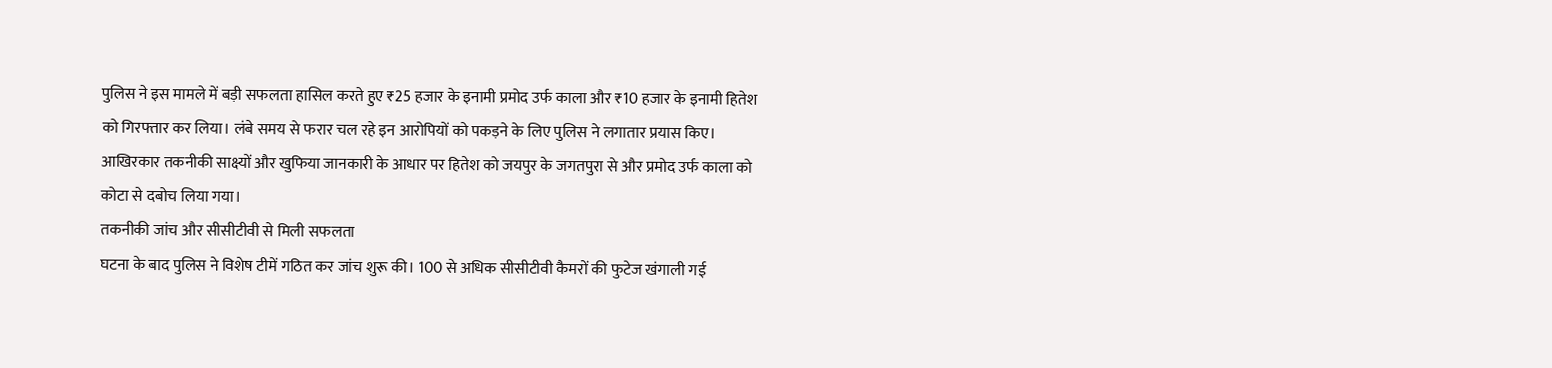पुलिस ने इस मामले में बड़ी सफलता हासिल करते हुए ₹25 हजार के इनामी प्रमोद उर्फ काला और ₹10 हजार के इनामी हितेश को गिरफ्तार कर लिया। लंबे समय से फरार चल रहे इन आरोपियों को पकड़ने के लिए पुलिस ने लगातार प्रयास किए। आखिरकार तकनीकी साक्ष्यों और खुफिया जानकारी के आधार पर हितेश को जयपुर के जगतपुरा से और प्रमोद उर्फ काला को कोटा से दबोच लिया गया।
तकनीकी जांच और सीसीटीवी से मिली सफलता
घटना के बाद पुलिस ने विशेष टीमें गठित कर जांच शुरू की। 100 से अधिक सीसीटीवी कैमरों की फुटेज खंगाली गई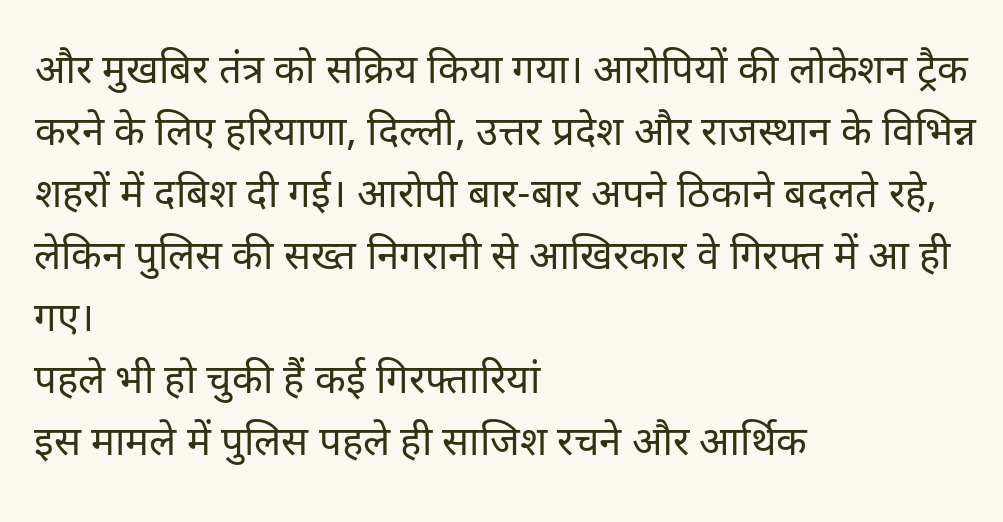और मुखबिर तंत्र को सक्रिय किया गया। आरोपियों की लोकेशन ट्रैक करने के लिए हरियाणा, दिल्ली, उत्तर प्रदेश और राजस्थान के विभिन्न शहरों में दबिश दी गई। आरोपी बार-बार अपने ठिकाने बदलते रहे, लेकिन पुलिस की सख्त निगरानी से आखिरकार वे गिरफ्त में आ ही गए।
पहले भी हो चुकी हैं कई गिरफ्तारियां
इस मामले में पुलिस पहले ही साजिश रचने और आर्थिक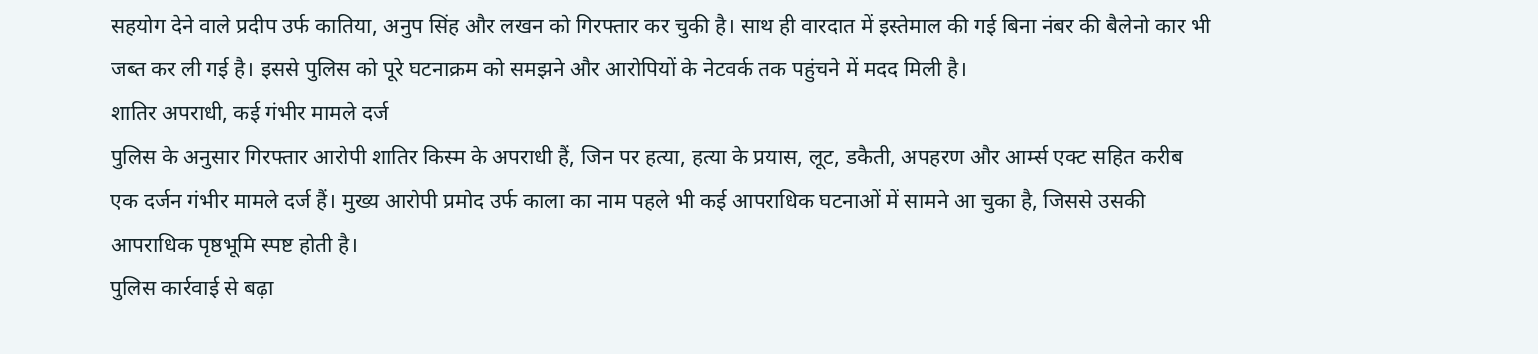सहयोग देने वाले प्रदीप उर्फ कातिया, अनुप सिंह और लखन को गिरफ्तार कर चुकी है। साथ ही वारदात में इस्तेमाल की गई बिना नंबर की बैलेनो कार भी जब्त कर ली गई है। इससे पुलिस को पूरे घटनाक्रम को समझने और आरोपियों के नेटवर्क तक पहुंचने में मदद मिली है।
शातिर अपराधी, कई गंभीर मामले दर्ज
पुलिस के अनुसार गिरफ्तार आरोपी शातिर किस्म के अपराधी हैं, जिन पर हत्या, हत्या के प्रयास, लूट, डकैती, अपहरण और आर्म्स एक्ट सहित करीब एक दर्जन गंभीर मामले दर्ज हैं। मुख्य आरोपी प्रमोद उर्फ काला का नाम पहले भी कई आपराधिक घटनाओं में सामने आ चुका है, जिससे उसकी आपराधिक पृष्ठभूमि स्पष्ट होती है।
पुलिस कार्रवाई से बढ़ा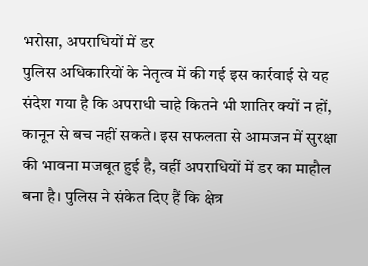भरोसा, अपराधियों में डर
पुलिस अधिकारियों के नेतृत्व में की गई इस कार्रवाई से यह संदेश गया है कि अपराधी चाहे कितने भी शातिर क्यों न हों, कानून से बच नहीं सकते। इस सफलता से आमजन में सुरक्षा की भावना मजबूत हुई है, वहीं अपराधियों में डर का माहौल बना है। पुलिस ने संकेत दिए हैं कि क्षेत्र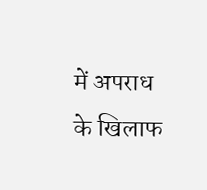में अपराध के खिलाफ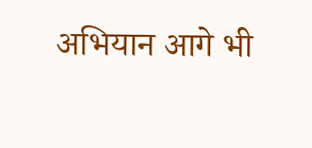अभियान आगे भी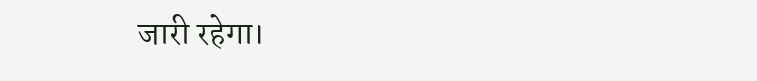जारी रहेगा।